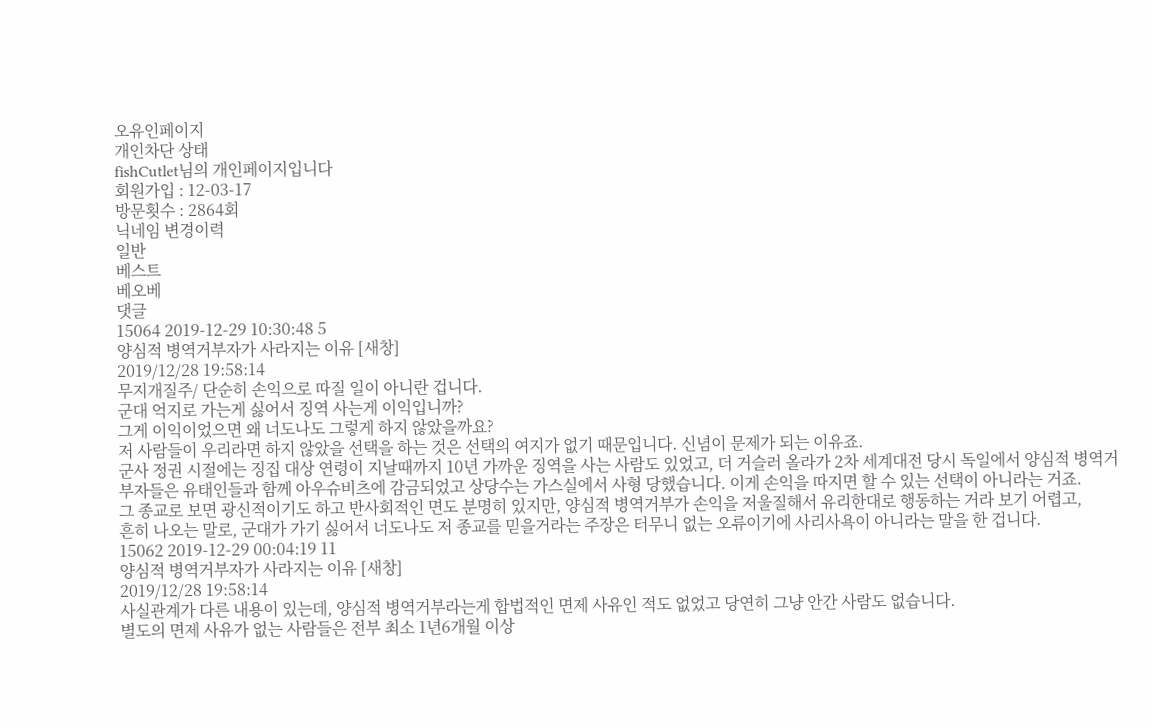오유인페이지
개인차단 상태
fishCutlet님의 개인페이지입니다
회원가입 : 12-03-17
방문횟수 : 2864회
닉네임 변경이력
일반
베스트
베오베
댓글
15064 2019-12-29 10:30:48 5
양심적 병역거부자가 사라지는 이유 [새창]
2019/12/28 19:58:14
무지개질주/ 단순히 손익으로 따질 일이 아니란 겁니다.
군대 억지로 가는게 싫어서 징역 사는게 이익입니까?
그게 이익이었으면 왜 너도나도 그렇게 하지 않았을까요?
저 사람들이 우리라면 하지 않았을 선택을 하는 것은 선택의 여지가 없기 때문입니다. 신념이 문제가 되는 이유죠.
군사 정권 시절에는 징집 대상 연령이 지날때까지 10년 가까운 징역을 사는 사람도 있었고, 더 거슬러 올라가 2차 세계대전 당시 독일에서 양심적 병역거부자들은 유태인들과 함께 아우슈비츠에 감금되었고 상당수는 가스실에서 사형 당했습니다. 이게 손익을 따지면 할 수 있는 선택이 아니라는 거죠.
그 종교로 보면 광신적이기도 하고 반사회적인 면도 분명히 있지만, 양심적 병역거부가 손익을 저울질해서 유리한대로 행동하는 거라 보기 어렵고,
흔히 나오는 말로, 군대가 가기 싫어서 너도나도 저 종교를 믿을거라는 주장은 터무니 없는 오류이기에 사리사욕이 아니라는 말을 한 겁니다.
15062 2019-12-29 00:04:19 11
양심적 병역거부자가 사라지는 이유 [새창]
2019/12/28 19:58:14
사실관계가 다른 내용이 있는데, 양심적 병역거부라는게 합법적인 면제 사유인 적도 없었고 당연히 그냥 안간 사람도 없습니다.
별도의 면제 사유가 없는 사람들은 전부 최소 1년6개월 이상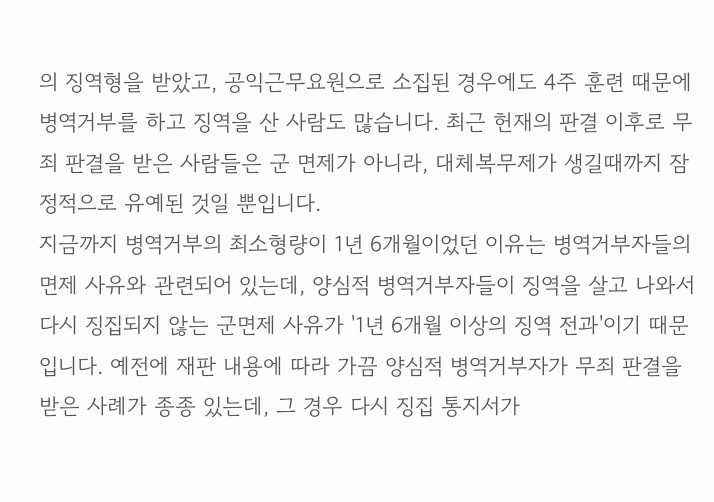의 징역형을 받았고, 공익근무요원으로 소집된 경우에도 4주 훈련 때문에 병역거부를 하고 징역을 산 사람도 많습니다. 최근 헌재의 판결 이후로 무죄 판결을 받은 사람들은 군 면제가 아니라, 대체복무제가 생길때까지 잠정적으로 유예된 것일 뿐입니다.
지금까지 병역거부의 최소형량이 1년 6개월이었던 이유는 병역거부자들의 면제 사유와 관련되어 있는데, 양심적 병역거부자들이 징역을 살고 나와서 다시 징집되지 않는 군면제 사유가 '1년 6개월 이상의 징역 전과'이기 때문입니다. 예전에 재판 내용에 따라 가끔 양심적 병역거부자가 무죄 판결을 받은 사례가 종종 있는데, 그 경우 다시 징집 통지서가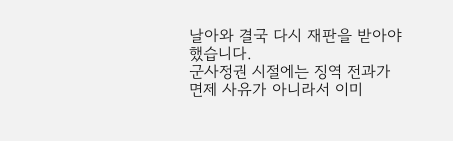날아와 결국 다시 재판을 받아야 했습니다.
군사정권 시절에는 징역 전과가 면제 사유가 아니라서 이미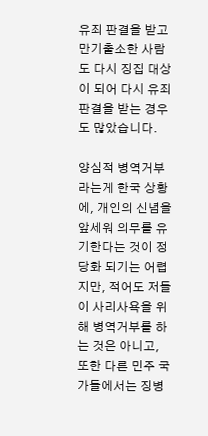유죄 판결을 받고 만기출소한 사람도 다시 징집 대상이 되어 다시 유죄 판결을 받는 경우도 많았습니다.

양심적 병역거부라는게 한국 상황에, 개인의 신념을 앞세워 의무를 유기한다는 것이 정당화 되기는 어렵지만, 적어도 저들이 사리사욕을 위해 병역거부를 하는 것은 아니고,
또한 다른 민주 국가들에서는 징병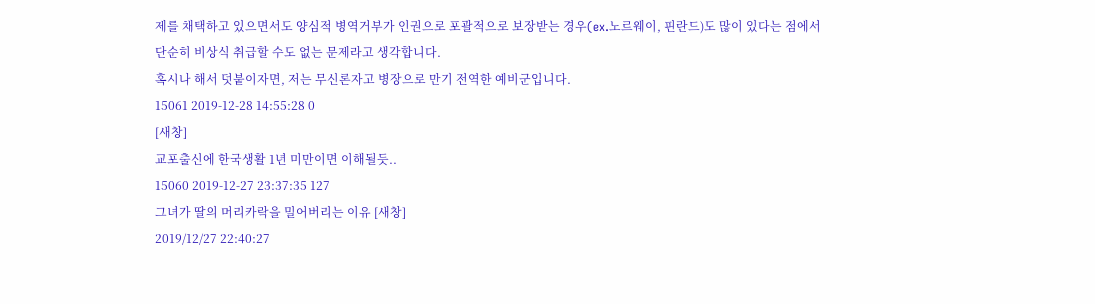제를 채택하고 있으면서도 양심적 병역거부가 인권으로 포괄적으로 보장받는 경우(ex.노르웨이, 핀란드)도 많이 있다는 점에서 단순히 비상식 취급할 수도 없는 문제라고 생각합니다.
혹시나 해서 덧붙이자면, 저는 무신론자고 병장으로 만기 전역한 예비군입니다.
15061 2019-12-28 14:55:28 0
[새창]
교포출신에 한국생활 1년 미만이면 이해될듯..
15060 2019-12-27 23:37:35 127
그녀가 딸의 머리카락을 밀어버리는 이유 [새창]
2019/12/27 22:40:27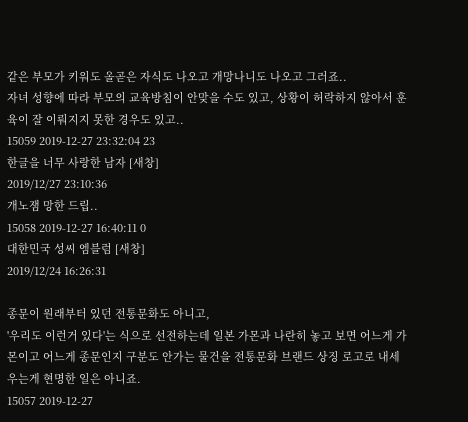같은 부모가 키워도 올곧은 자식도 나오고 개망나니도 나오고 그러죠..
자녀 성향에 따라 부모의 교육방침이 안맞을 수도 있고, 상황이 허락하지 않아서 훈육이 잘 이뤄지지 못한 경우도 있고..
15059 2019-12-27 23:32:04 23
한글을 너무 사랑한 남자 [새창]
2019/12/27 23:10:36
개노잼 망한 드립..
15058 2019-12-27 16:40:11 0
대한민국 성씨 엠블럼 [새창]
2019/12/24 16:26:31

종문이 원래부터 있던 전통문화도 아니고,
'우리도 이런거 있다'는 식으로 선전하는데 일본 가몬과 나란히 놓고 보면 어느게 가몬이고 어느게 종문인지 구분도 안가는 물건을 전통문화 브랜드 상징 로고로 내세우는게 현명한 일은 아니죠.
15057 2019-12-27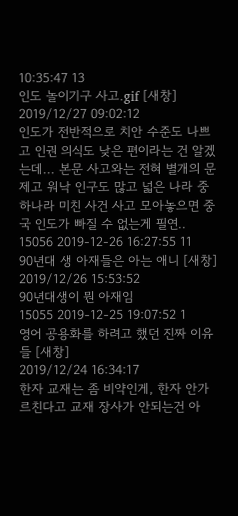10:35:47 13
인도 놀이기구 사고.gif [새창]
2019/12/27 09:02:12
인도가 전반적으로 치안 수준도 나쁘고 인권 의식도 낮은 편이라는 건 알겠는데... 본문 사고와는 전혀 별개의 문제고 워낙 인구도 많고 넓은 나라 중 하나라 미친 사건 사고 모아놓으면 중국 인도가 빠질 수 없는게 필연..
15056 2019-12-26 16:27:55 11
90년대 생 아재들은 아는 애니 [새창]
2019/12/26 15:53:52
90년대생이 뭔 아재임
15055 2019-12-25 19:07:52 1
영어 공용화를 하려고 했던 진짜 이유들 [새창]
2019/12/24 16:34:17
한자 교재는 좀 비약인게, 한자 안가르친다고 교재 장사가 안되는건 아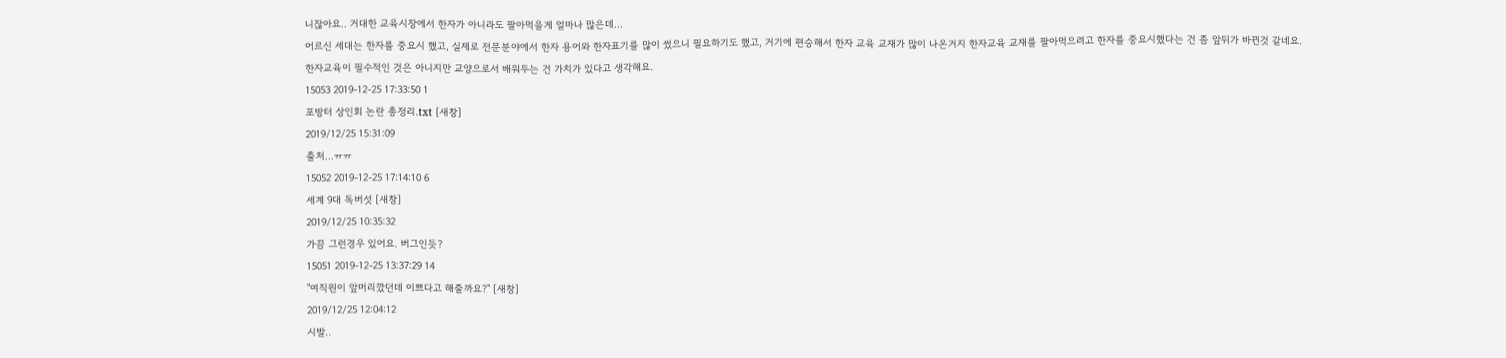니잖아요.. 거대한 교육시장에서 한자가 아니라도 팔아먹을게 얼마나 많은데...
어르신 세대는 한자를 중요시 했고, 실제로 전문분야에서 한자 용어와 한자표기를 많이 썼으니 필요하기도 했고, 거기에 편승해서 한자 교육 교재가 많이 나온거지 한자교육 교재를 팔아먹으려고 한자를 중요시했다는 건 좀 앞뒤가 바뀐것 같네요.
한자교육이 필수적인 것은 아니지만 교양으로서 배워두는 건 가치가 있다고 생각해요.
15053 2019-12-25 17:33:50 1
포방터 상인회 논란 총정리.txt [새창]
2019/12/25 15:31:09
출처...ㅠㅠ
15052 2019-12-25 17:14:10 6
세계 9대 독버섯 [새창]
2019/12/25 10:35:32
가끔 그런경우 있어요. 버그인듯?
15051 2019-12-25 13:37:29 14
"여직원이 앞머리깠던데 이쁘다고 해줄까요?" [새창]
2019/12/25 12:04:12
시발..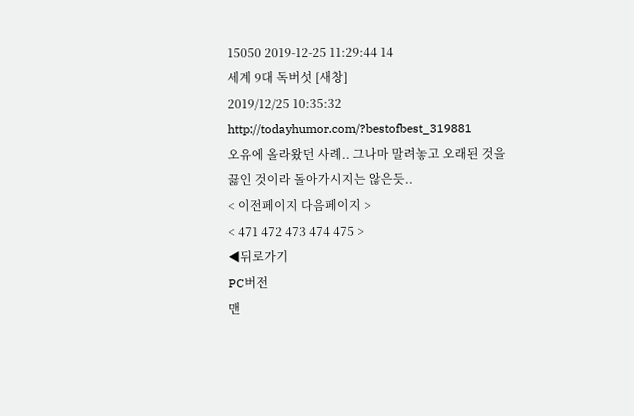15050 2019-12-25 11:29:44 14
세계 9대 독버섯 [새창]
2019/12/25 10:35:32
http://todayhumor.com/?bestofbest_319881
오유에 올라왔던 사례.. 그나마 말려놓고 오래된 것을 끓인 것이라 돌아가시지는 않은듯..
< 이전페이지 다음페이지 >
< 471 472 473 474 475 >
◀뒤로가기
PC버전
맨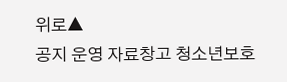위로▲
공지 운영 자료창고 청소년보호